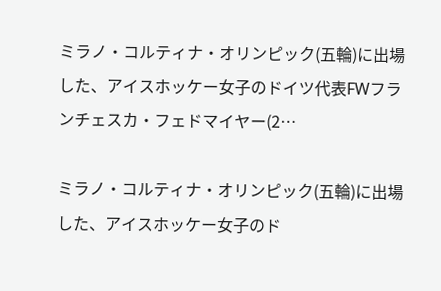ミラノ・コルティナ・オリンピック(五輪)に出場した、アイスホッケー女子のドイツ代表FWフランチェスカ・フェドマイヤー(2…

ミラノ・コルティナ・オリンピック(五輪)に出場した、アイスホッケー女子のド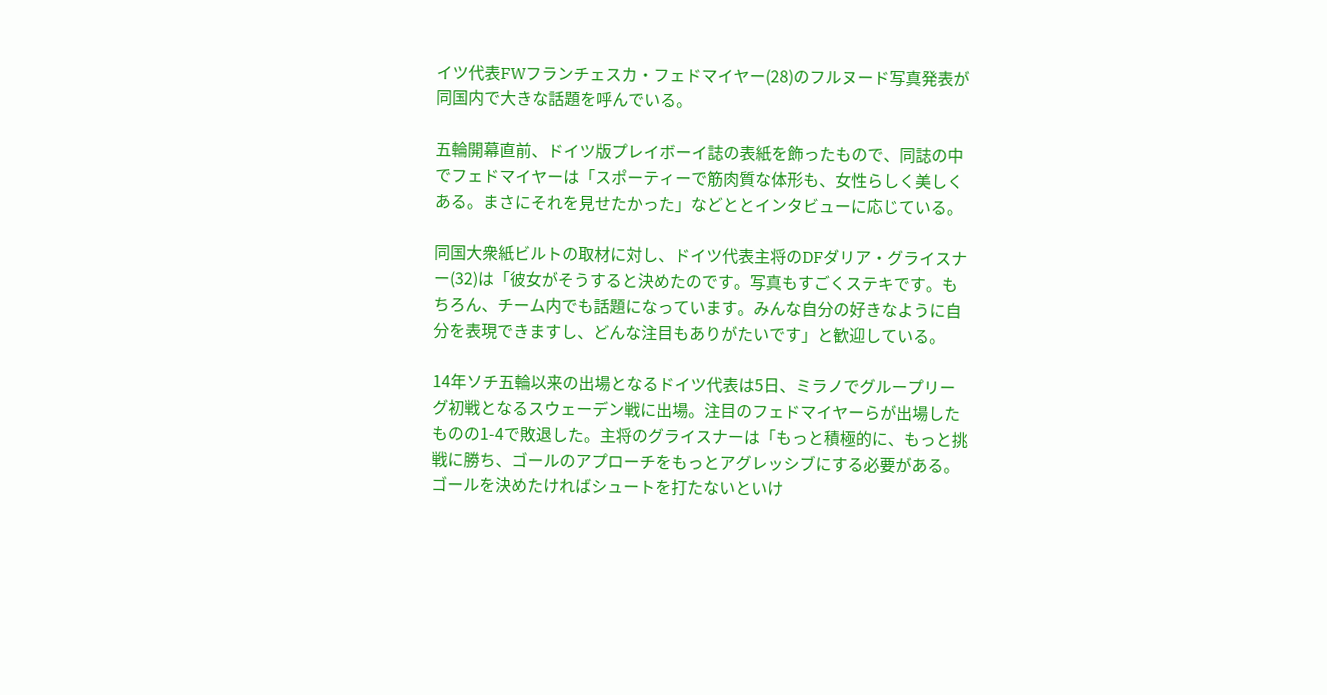イツ代表FWフランチェスカ・フェドマイヤー(28)のフルヌード写真発表が同国内で大きな話題を呼んでいる。

五輪開幕直前、ドイツ版プレイボーイ誌の表紙を飾ったもので、同誌の中でフェドマイヤーは「スポーティーで筋肉質な体形も、女性らしく美しくある。まさにそれを見せたかった」などととインタビューに応じている。

同国大衆紙ビルトの取材に対し、ドイツ代表主将のDFダリア・グライスナー(32)は「彼女がそうすると決めたのです。写真もすごくステキです。もちろん、チーム内でも話題になっています。みんな自分の好きなように自分を表現できますし、どんな注目もありがたいです」と歓迎している。

14年ソチ五輪以来の出場となるドイツ代表は5日、ミラノでグループリーグ初戦となるスウェーデン戦に出場。注目のフェドマイヤーらが出場したものの1-4で敗退した。主将のグライスナーは「もっと積極的に、もっと挑戦に勝ち、ゴールのアプローチをもっとアグレッシブにする必要がある。ゴールを決めたければシュートを打たないといけ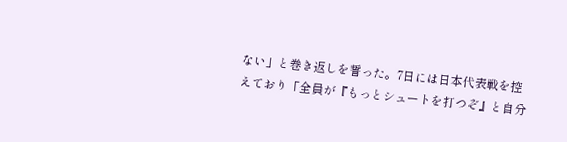ない」と巻き返しを誓った。7日には日本代表戦を控えており「全員が『もっとシュートを打つぞ』と自分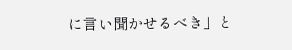に言い聞かせるべき」と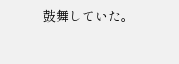鼓舞していた。